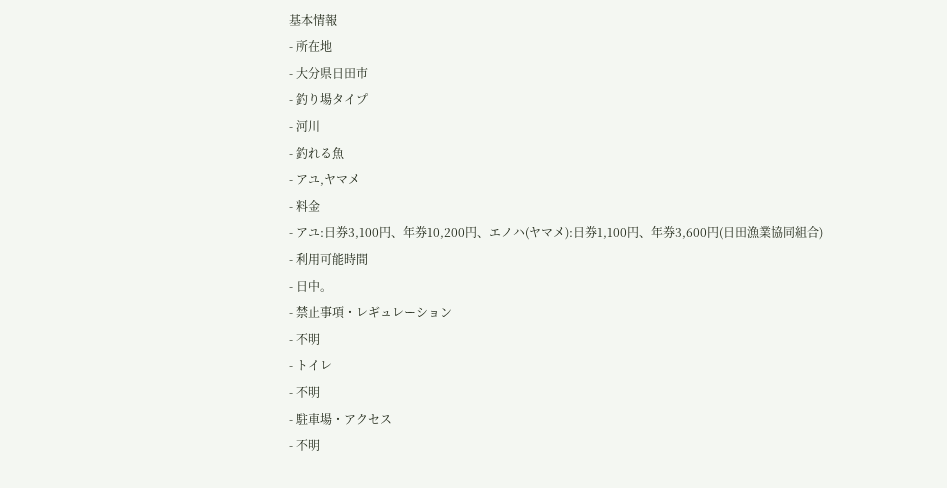基本情報
- 所在地
- 大分県日田市
- 釣り場タイプ
- 河川
- 釣れる魚
- アユ,ヤマメ
- 料金
- アユ:日券3,100円、年券10,200円、エノハ(ヤマメ):日券1,100円、年券3,600円(日田漁業協同組合)
- 利用可能時間
- 日中。
- 禁止事項・レギュレーション
- 不明
- トイレ
- 不明
- 駐車場・アクセス
- 不明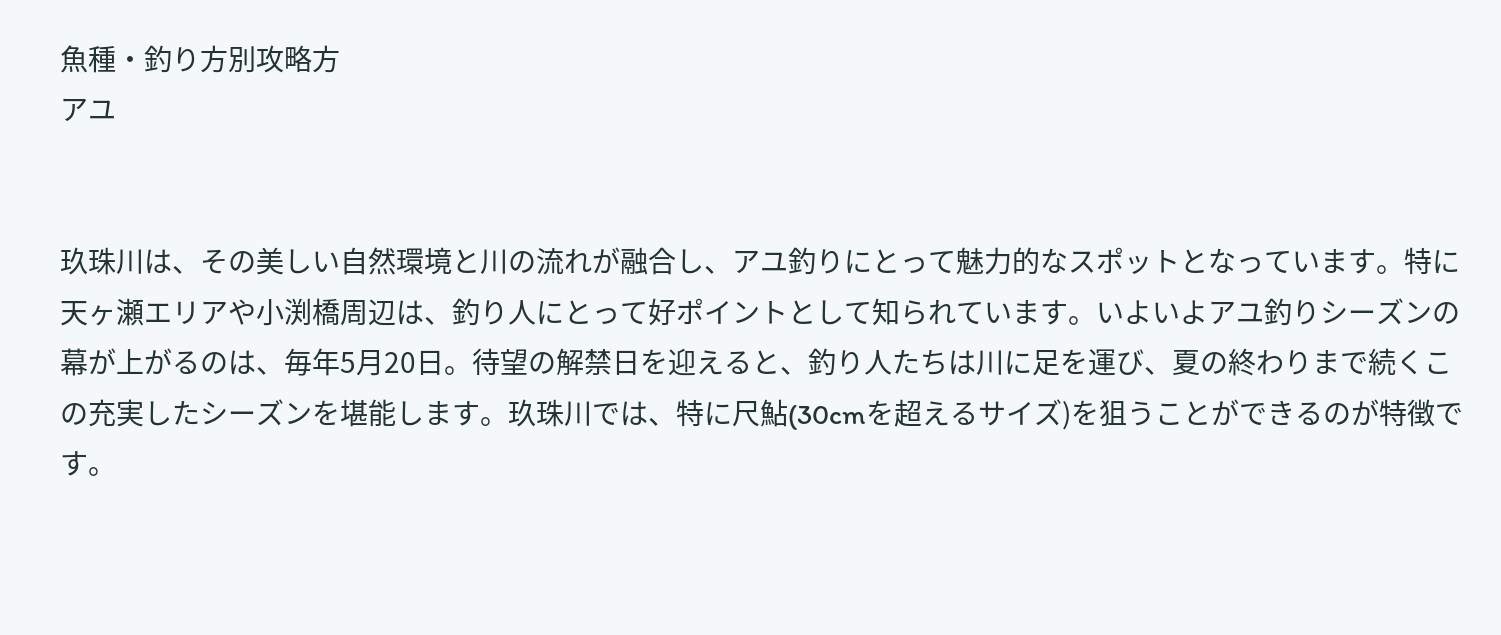魚種・釣り方別攻略方
アユ


玖珠川は、その美しい自然環境と川の流れが融合し、アユ釣りにとって魅力的なスポットとなっています。特に天ヶ瀬エリアや小渕橋周辺は、釣り人にとって好ポイントとして知られています。いよいよアユ釣りシーズンの幕が上がるのは、毎年5月20日。待望の解禁日を迎えると、釣り人たちは川に足を運び、夏の終わりまで続くこの充実したシーズンを堪能します。玖珠川では、特に尺鮎(30cmを超えるサイズ)を狙うことができるのが特徴です。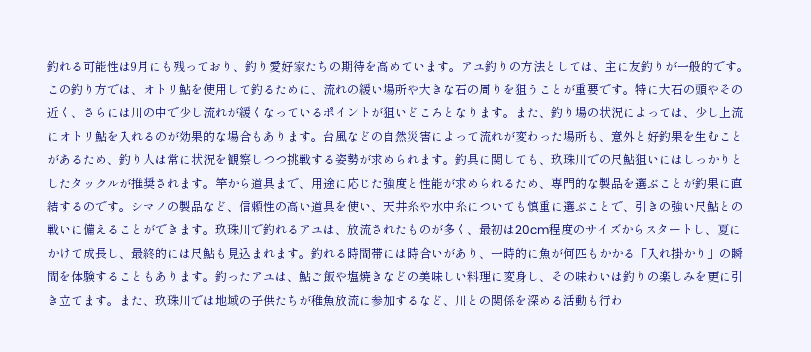釣れる可能性は9月にも残っており、釣り愛好家たちの期待を高めています。アユ釣りの方法としては、主に友釣りが一般的です。この釣り方では、オトリ鮎を使用して釣るために、流れの緩い場所や大きな石の周りを狙うことが重要です。特に大石の頭やその近く、さらには川の中で少し流れが緩くなっているポイントが狙いどころとなります。また、釣り場の状況によっては、少し上流にオトリ鮎を入れるのが効果的な場合もあります。台風などの自然災害によって流れが変わった場所も、意外と好釣果を生むことがあるため、釣り人は常に状況を観察しつつ挑戦する姿勢が求められます。釣具に関しても、玖珠川での尺鮎狙いにはしっかりとしたタックルが推奨されます。竿から道具まで、用途に応じた強度と性能が求められるため、専門的な製品を選ぶことが釣果に直結するのです。シマノの製品など、信頼性の高い道具を使い、天井糸や水中糸についても慎重に選ぶことで、引きの強い尺鮎との戦いに備えることができます。玖珠川で釣れるアユは、放流されたものが多く、最初は20cm程度のサイズからスタートし、夏にかけて成長し、最終的には尺鮎も見込まれます。釣れる時間帯には時合いがあり、一時的に魚が何匹もかかる「入れ掛かり」の瞬間を体験することもあります。釣ったアユは、鮎ご飯や塩焼きなどの美味しい料理に変身し、その味わいは釣りの楽しみを更に引き立てます。また、玖珠川では地域の子供たちが稚魚放流に参加するなど、川との関係を深める活動も行わ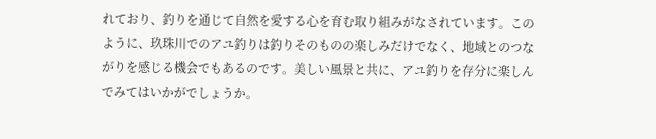れており、釣りを通じて自然を愛する心を育む取り組みがなされています。このように、玖珠川でのアユ釣りは釣りそのものの楽しみだけでなく、地域とのつながりを感じる機会でもあるのです。美しい風景と共に、アユ釣りを存分に楽しんでみてはいかがでしょうか。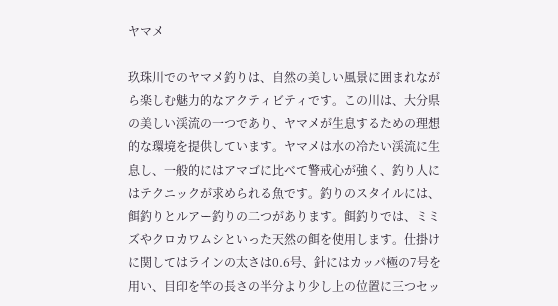ヤマメ

玖珠川でのヤマメ釣りは、自然の美しい風景に囲まれながら楽しむ魅力的なアクティビティです。この川は、大分県の美しい渓流の一つであり、ヤマメが生息するための理想的な環境を提供しています。ヤマメは水の冷たい渓流に生息し、一般的にはアマゴに比べて警戒心が強く、釣り人にはテクニックが求められる魚です。釣りのスタイルには、餌釣りとルアー釣りの二つがあります。餌釣りでは、ミミズやクロカワムシといった天然の餌を使用します。仕掛けに関してはラインの太さは0.6号、針にはカッパ極の7号を用い、目印を竿の長さの半分より少し上の位置に三つセッ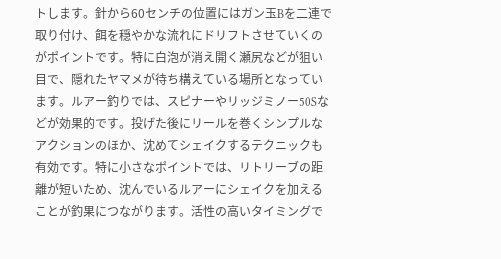トします。針から60センチの位置にはガン玉Bを二連で取り付け、餌を穏やかな流れにドリフトさせていくのがポイントです。特に白泡が消え開く瀬尻などが狙い目で、隠れたヤマメが待ち構えている場所となっています。ルアー釣りでは、スピナーやリッジミノー50Sなどが効果的です。投げた後にリールを巻くシンプルなアクションのほか、沈めてシェイクするテクニックも有効です。特に小さなポイントでは、リトリーブの距離が短いため、沈んでいるルアーにシェイクを加えることが釣果につながります。活性の高いタイミングで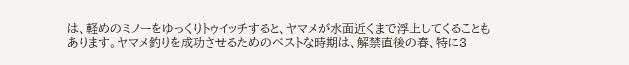は、軽めのミノーをゆっくりトゥイッチすると、ヤマメが水面近くまで浮上してくることもあります。ヤマメ釣りを成功させるためのベストな時期は、解禁直後の春、特に3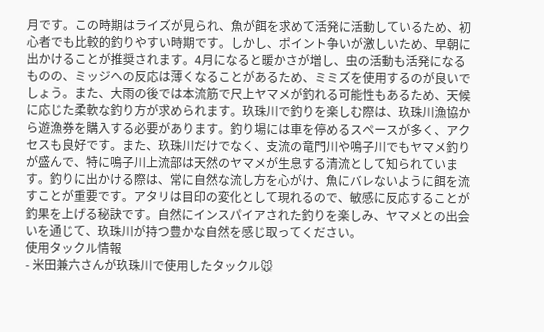月です。この時期はライズが見られ、魚が餌を求めて活発に活動しているため、初心者でも比較的釣りやすい時期です。しかし、ポイント争いが激しいため、早朝に出かけることが推奨されます。4月になると暖かさが増し、虫の活動も活発になるものの、ミッジへの反応は薄くなることがあるため、ミミズを使用するのが良いでしょう。また、大雨の後では本流筋で尺上ヤマメが釣れる可能性もあるため、天候に応じた柔軟な釣り方が求められます。玖珠川で釣りを楽しむ際は、玖珠川漁協から遊漁券を購入する必要があります。釣り場には車を停めるスペースが多く、アクセスも良好です。また、玖珠川だけでなく、支流の竜門川や鳴子川でもヤマメ釣りが盛んで、特に鳴子川上流部は天然のヤマメが生息する清流として知られています。釣りに出かける際は、常に自然な流し方を心がけ、魚にバレないように餌を流すことが重要です。アタリは目印の変化として現れるので、敏感に反応することが釣果を上げる秘訣です。自然にインスパイアされた釣りを楽しみ、ヤマメとの出会いを通じて、玖珠川が持つ豊かな自然を感じ取ってください。
使用タックル情報
- 米田兼六さんが玖珠川で使用したタックル🐭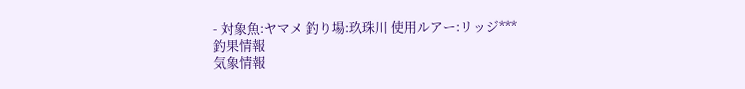- 対象魚:ヤマメ 釣り場:玖珠川 使用ルアー:リッジ***
釣果情報
気象情報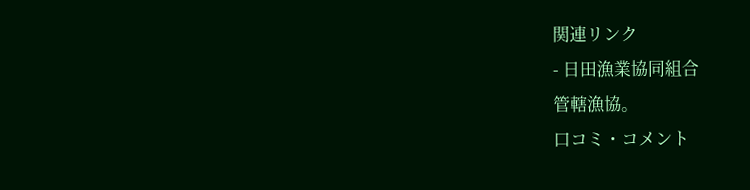関連リンク
- 日田漁業協同組合
管轄漁協。
口コミ・コメント